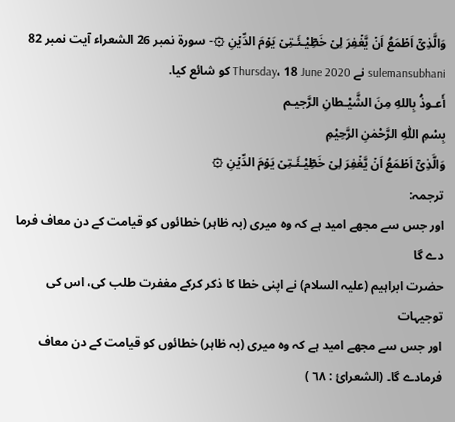وَالَّذِىۡۤ اَطۡمَعُ اَنۡ يَّغۡفِرَ لِىۡ خَطِٓیْـئَـتِىۡ يَوۡمَ الدِّيۡنِ ۞- سورۃ نمبر 26 الشعراء آیت نمبر 82
sulemansubhani نے Thursday، 18 June 2020 کو شائع کیا.
أَعـوذُ بِاللهِ مِنَ الشَّيْـطانِ الرَّجيـم
بِسْمِ اللّٰهِ الرَّحْمٰنِ الرَّحِيْمِ
وَالَّذِىۡۤ اَطۡمَعُ اَنۡ يَّغۡفِرَ لِىۡ خَطِٓیْـئَـتِىۡ يَوۡمَ الدِّيۡنِ ۞
ترجمہ:
اور جس سے مجھے امید ہے کہ وہ میری (بہ ظاہر) خطائوں کو قیامت کے دن معاف فرما دے گا
حضرت ابراہیم (علیہ السلام) نے اپنی خطا کا ذکر کرکے مغفرت طلب کی، اس کی توجیہات
اور جس سے مجھے امید ہے کہ وہ میری (بہ ظاہر) خطائوں کو قیامت کے دن معاف فرمادے گا۔ (الشعرائ : ٦٨ )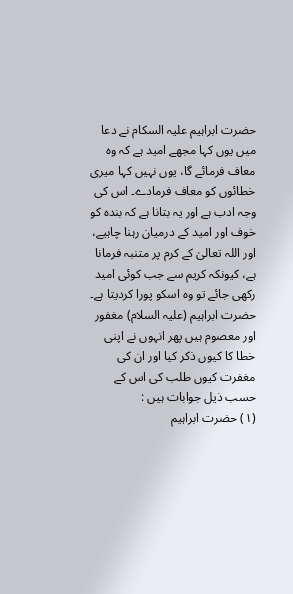حضرت ابراہیم علیہ السکام نے دعا میں یوں کہا مجھے امید ہے کہ وہ معاف فرمائے گا، یوں نہیں کہا میری خطائوں کو معاف فرمادے۔ اس کی وجہ ادب ہے اور یہ بتانا ہے کہ بندہ کو خوف اور امید کے درمیان رہنا چاہیے، اور اللہ تعالیٰ کے کرم پر متنبہ فرمانا ہے، کیونکہ کریم سے جب کوئی امید رکھی جائے تو وہ اسکو پورا کردیتا ہے۔
حضرت ابراہیم (علیہ السلام) مغفور اور معصوم ہیں پھر انہوں نے اپنی خطا کا کیوں ذکر کیا اور ان کی مغفرت کیوں طلب کی اس کے حسب ذیل جوابات ہیں :
(١) حضرت ابراہیم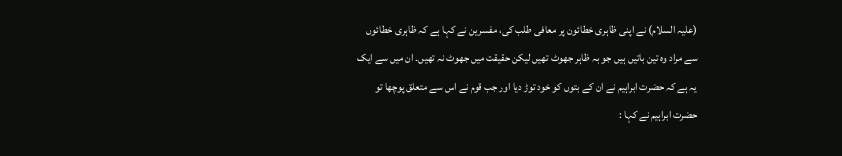(علیہ السلام) نے اپنی ظاہری خطائون پر معافی طلب کی، مفسرین نے کہا ہے کہ ظاہری خطائوں سے مراد وہ تین باتیں ہیں جو بہ ظاہر جھوٹ تھیں لیکن حقیقت میں جھوٹ نہ تھیں۔ ان میں سے ایک یہ ہے کہ حضرت ابراہیم نے ان کے بتوں کو خود توڑ دیا اور جب قوم نے اس سے متعلق پوچھا تو حضرت ابراہیم نے کہا :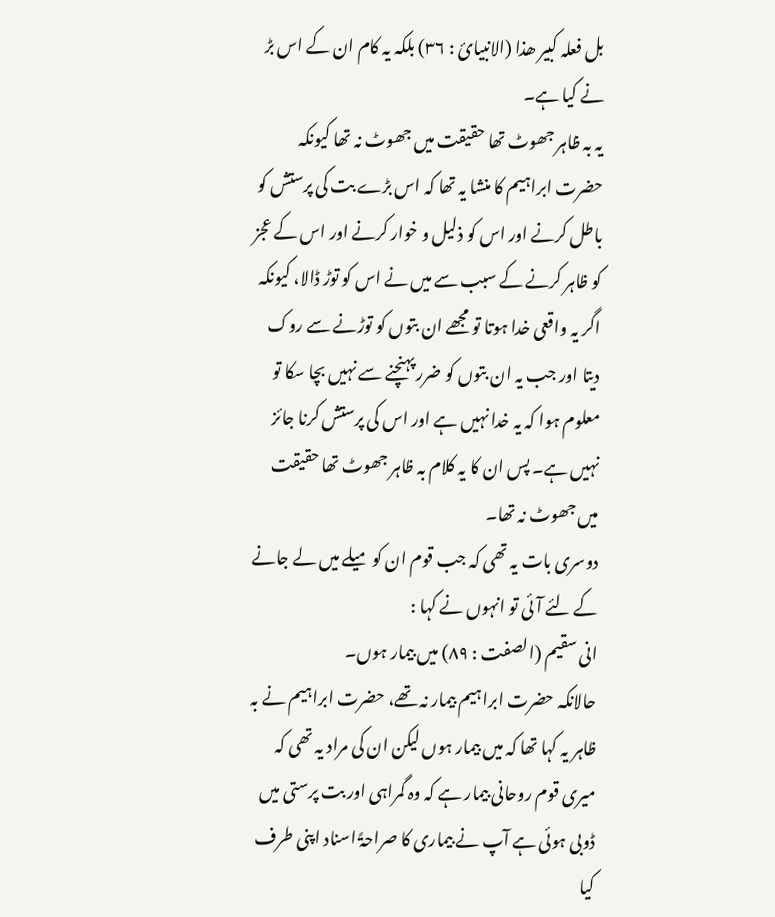بل فعلہ کبیر ھذا (الانبیائ : ٣٦) بلکہ یہ کام ان کے اس بڑ نے کیا ہے۔
یہ بہ ظاہر جھوٹ تھا حقیقت میں جھوٹ نہ تھا کیونکہ حضرت ابراہیم کا منشا یہ تھا کہ اس بڑے بت کی پرستش کو باطل کرنے اور اس کو ذلیل و خوار کرنے اور اس کے عجز کو ظاہر کرنے کے سبب سے میں نے اس کو توڑ ڈالا، کیونکہ اگر یہ واقعی خدا ہوتا تو مجھے ان بتوں کو توڑنے سے روک دیتا اور جب یہ ان بتوں کو ضرر پہنچنے سے نہیں بچا سکا تو معلوم ہوا کہ یہ خدا نہیں ہے اور اس کی پرستش کرنا جائز نہیں ہے۔ پس ان کا یہ کلام بہ ظاہر جھوٹ تھا حقیقت میں جھوٹ نہ تھا۔
دوسری بات یہ تھی کہ جب قوم ان کو میلے میں لے جانے کے لئے آئی تو انہوں نے کہا :
انی سقیم (الصفت : ٨٩) میں بیمار ہوں۔
حالانکہ حضرت ابراہیم بیمار نہ تھے، حضرت ابراہیم نے بہ ظاہر یہ کہا تھا کہ میں بیمار ہوں لیکن ان کی مراد یہ تھی کہ میری قوم روحانی بیمار ہے کہ وہ گمراہی اور بت پرستی میں ڈوبی ہوئی ہے آپ نے بیماری کا صراحۃً اسناد اپنی طرف کیا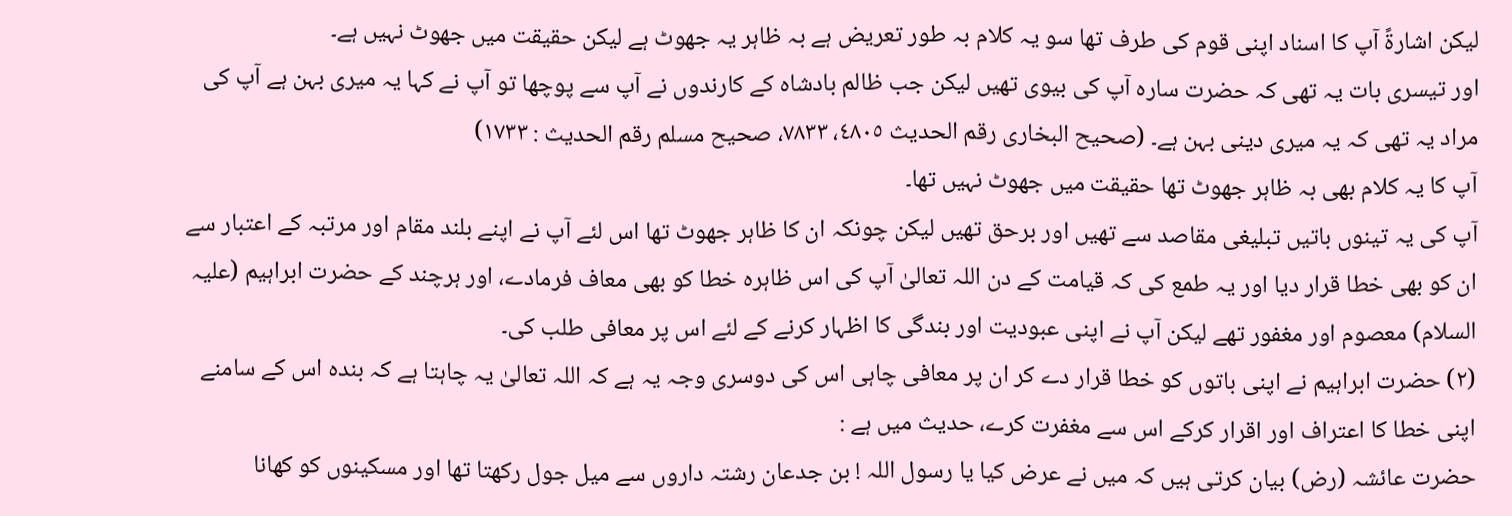لیکن اشارۃً آپ کا اسناد اپنی قوم کی طرف تھا سو یہ کلام بہ طور تعریض ہے بہ ظاہر یہ جھوٹ ہے لیکن حقیقت میں جھوٹ نہیں ہے۔
اور تیسری بات یہ تھی کہ حضرت سارہ آپ کی بیوی تھیں لیکن جب ظالم بادشاہ کے کارندوں نے آپ سے پوچھا تو آپ نے کہا یہ میری بہن ہے آپ کی مراد یہ تھی کہ یہ میری دینی بہن ہے۔ (صحیح البخاری رقم الحدیث ٤٨٠٥، ٧٨٣٣، صحیح مسلم رقم الحدیث : ١٧٣٣)
آپ کا یہ کلام بھی بہ ظاہر جھوٹ تھا حقیقت میں جھوٹ نہیں تھا۔
آپ کی یہ تینوں باتیں تبلیغی مقاصد سے تھیں اور برحق تھیں لیکن چونکہ ان کا ظاہر جھوٹ تھا اس لئے آپ نے اپنے بلند مقام اور مرتبہ کے اعتبار سے ان کو بھی خطا قرار دیا اور یہ طمع کی کہ قیامت کے دن اللہ تعالیٰ آپ کی اس ظاہرہ خطا کو بھی معاف فرمادے، اور ہرچند کے حضرت ابراہیم (علیہ السلام) معصوم اور مغفور تھے لیکن آپ نے اپنی عبودیت اور بندگی کا اظہار کرنے کے لئے اس پر معافی طلب کی۔
(٢) حضرت ابراہیم نے اپنی باتوں کو خطا قرار دے کر ان پر معافی چاہی اس کی دوسری وجہ یہ ہے کہ اللہ تعالیٰ یہ چاہتا ہے کہ بندہ اس کے سامنے اپنی خطا کا اعتراف اور اقرار کرکے اس سے مغفرت کرے، حدیث میں ہے :
حضرت عائشہ (رض) بیان کرتی ہیں کہ میں نے عرض کیا یا رسول اللہ ! بن جدعان رشتہ داروں سے میل جول رکھتا تھا اور مسکینوں کو کھانا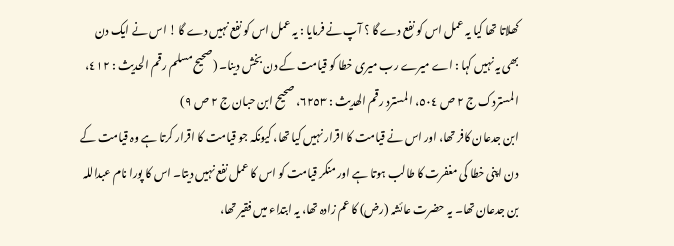کھلاتا تھا کیا یہ عمل اس کو نفع دے گا ؟ آپ نے فرمایا : یہ عمل اس کو نفع نہیں دے گا ! اس نے ایک دن بھی یہ نہیں کہا : اے میرے رب میری خطا کو قیامت کے دن بخش دینا۔ (صحیح مسلم رقم الحدیث : ٤١٢، المستردک ج ٢ ص ٥٠٤، المسترد رقم الھدیث : ٦٢٥٣، صحیح ابن حبان ج ٢ ص ٩)
ابن جدعان کافر تھا، اور اس نے قیامت کا اقرار نہیں کیا تھا، کیونکہ جو قیامت کا اقرار کرتا ہے وہ قیامت کے دن اپنی خطا کی مغفرت کا طالب ہوتا ہے اور منکر قیامت کو اس کا عمل نفع نہیں دیتا۔ اس کا پورا نام عبداللہ بن جدعان تھا۔ یہ حضرت عائشہ (رض) کا عم زادہ تھا، یہ ابتداء میں فقیر تھا،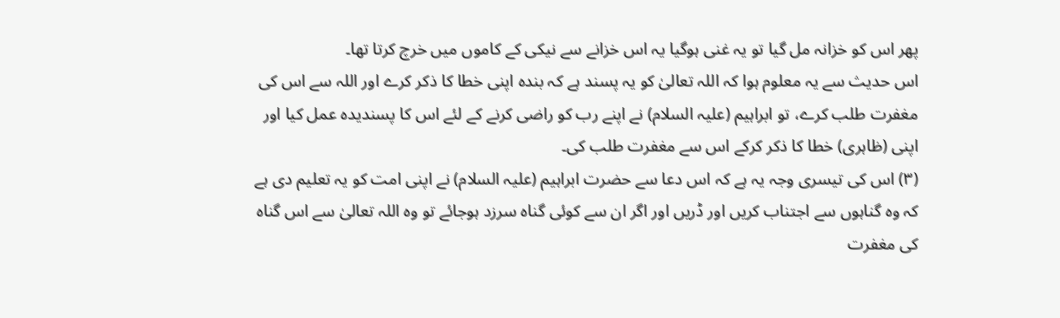پھر اس کو خزانہ مل گیا تو یہ غنی ہوگیا یہ اس خزانے سے نیکی کے کاموں میں خرچ کرتا تھا۔
اس حدیث سے یہ معلوم ہوا کہ اللہ تعالیٰ کو یہ پسند ہے کہ بندہ اپنی خطا کا ذکر کرے اور اللہ سے اس کی مغفرت طلب کرے، تو ابراہیم (علیہ السلام) نے اپنے رب کو راضی کرنے کے لئے اس کا پسندیدہ عمل کیا اور اپنی (ظاہری) خطا کا ذکر کرکے اس سے مغفرت طلب کی۔
(٣) اس کی تیسری وجہ یہ ہے کہ اس دعا سے حضرت ابراہیم (علیہ السلام) نے اپنی امت کو یہ تعلیم دی ہے کہ وہ گناہوں سے اجتناب کریں اور ڈریں اور اگر ان سے کوئی گناہ سرزد ہوجائے تو وہ اللہ تعالیٰ سے اس گناہ کی مغفرت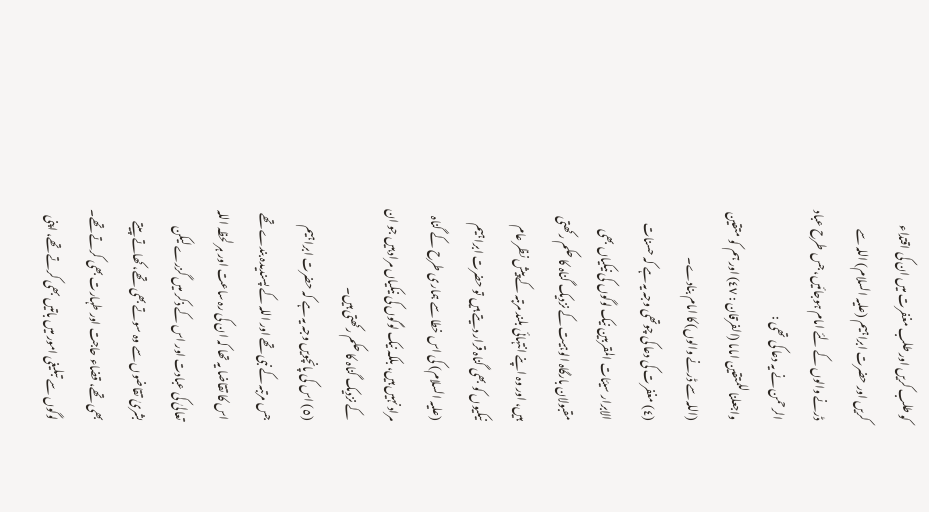کو طلب کریں اور طلب مغفرت میں ان کی اقتداء کریں اور حضرت ابراہیم (علیہ السلام) اللہ سے ڈرنے والوں کے لئے امام ہوجائیں، جس طرح عباد الرحمن نے یہ دعا کی تھی :
واجعلنا للمتقین اماما (الفرقان : ٤٧) اور ہم کو متقین (اللہ سے ڈرنے والوں) کا امام بنادے۔
(٤) مغفرت کی دعا کی چوتھی وجہ یہ ہے کہ حسنات الابرار سیئات المقربین نیک لوگوں کی نیکیاں بھی مقبولان بارگاہ الوہیت کے نزدیک گناہ کا حکم رکھتی ہیں، اور وہ اپنے انتہائی بلند مرتبہ کے پیش نظر عام نیکیوں کو بھی گناہ قرار دیتے ہیں تو حضرت ابراہیم (علیہ السلام) کی اس خطا سے ہماری طرح کے گناہ مراد نہیں ہیں، بلکہ نیک لوگوں کی نیکیاں مراد ہیں جو ان کے نزدیک گناہ کا حکم رکھتی ہیں۔
(٥) اس کی پانچویں وجہ یہ ہے کہ حضرت ابراہیم جس مرتبہ کے نبی تھے اور اللہ کے پسندیدہ بندے تھے اس کا تقاضا یہ تھا کہ ان کی رہ ساعت اور ہر لحظہ اللہ تعالیٰ کی عبادت اور اس کے ذکر میں گزرے لیکن بشریٰ تقاضوں سے وہ سوتے بھی تھے، کھاتے پیتے بھی تھے، قضاء حاجت اور طہارت بھی کرتے تھے۔ لوگوں سے تبلیغی امور میں باتیں بھی کرتے تھے، اپنی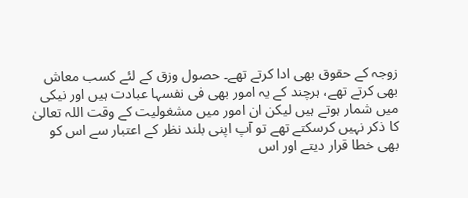زوجہ کے حقوق بھی ادا کرتے تھے۔ حصول وزق کے لئے کسب معاش بھی کرتے تھے، ہرچند کے یہ امور بھی فی نفسہا عبادت ہیں اور نیکی میں شمار ہوتے ہیں لیکن ان امور میں مشغولیت کے وقت اللہ تعالیٰ کا ذکر نہیں کرسکتے تھے تو آپ اپنی بلند نظر کے اعتبار سے اس کو بھی خطا قرار دیتے اور اس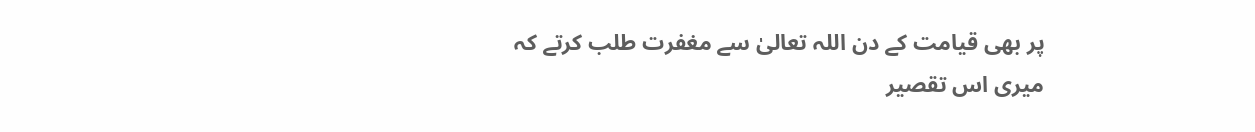پر بھی قیامت کے دن اللہ تعالیٰ سے مغفرت طلب کرتے کہ میری اس تقصیر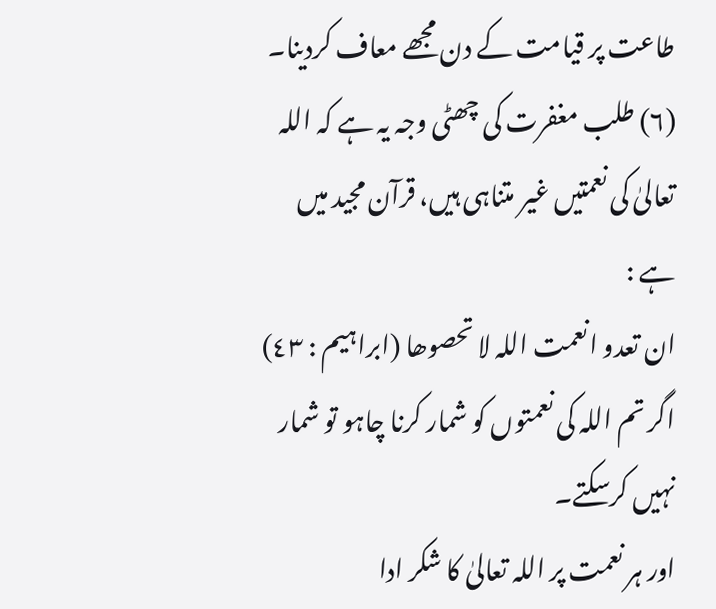طاعت پر قیامت کے دن مجھے معاف کردینا۔
(٦) طلب مغفرت کی چھٹی وجہ یہ ہے کہ اللہ تعالیٰ کی نعمتیں غیر متناہی ہیں، قرآن مجید میں ہے :
ان تعدو انعمت اللہ لا تحصوھا (ابراہیم : ٤٣) اگر تم اللہ کی نعمتوں کو شمار کرنا چاہو تو شمار نہیں کرسکتے۔
اور ہر نعمت پر اللہ تعالیٰ کا شکر ادا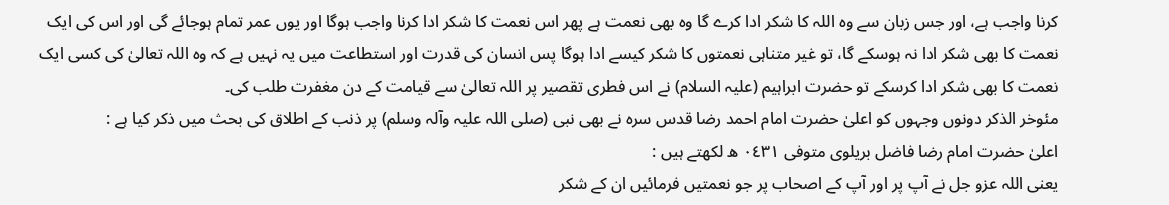کرنا واجب ہے، اور جس زبان سے وہ اللہ کا شکر ادا کرے گا وہ بھی نعمت ہے پھر اس نعمت کا شکر ادا کرنا واجب ہوگا اور یوں عمر تمام ہوجائے گی اور اس کی ایک نعمت کا بھی شکر ادا نہ ہوسکے گا، تو غیر متناہی نعمتوں کا شکر کیسے ادا ہوگا پس انسان کی قدرت اور استطاعت میں یہ نہیں ہے کہ وہ اللہ تعالیٰ کی کسی ایک نعمت کا بھی شکر ادا کرسکے تو حضرت ابراہیم (علیہ السلام) نے اس فطری تقصیر پر اللہ تعالیٰ سے قیامت کے دن مغفرت طلب کی۔
مئوخر الذکر دونوں وجہوں کو اعلیٰ حضرت امام احمد رضا قدس سرہ نے بھی نبی (صلی اللہ علیہ وآلہ وسلم) پر ذنب کے اطلاق کی بحث میں ذکر کیا ہے :
اعلیٰ حضرت امام رضا فاضل بریلوی متوفی ٠٤٣١ ھ لکھتے ہیں :
یعنی اللہ عزو جل نے آپ پر اور آپ کے اصحاب پر جو نعمتیں فرمائیں ان کے شکر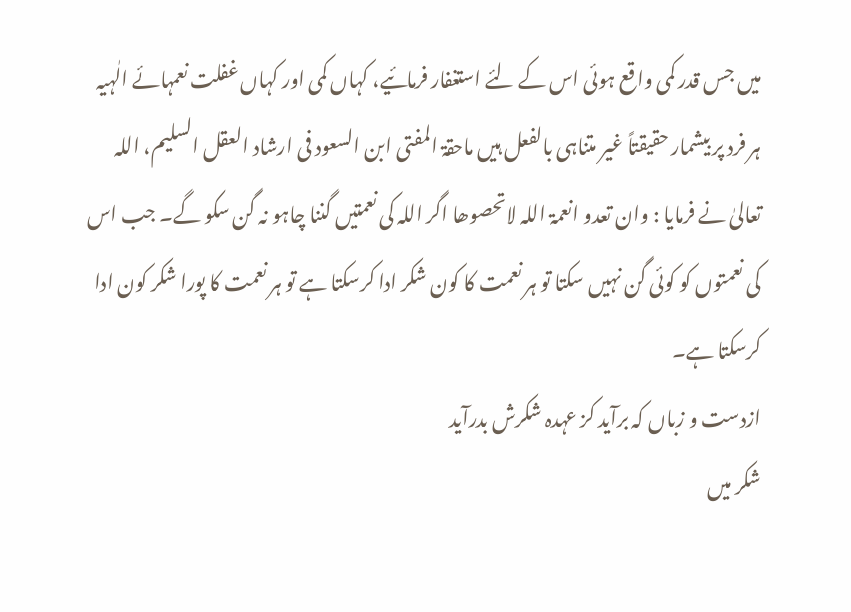میں جس قدر کمی واقع ہوئی اس کے لئے استغفار فرمائیے، کہاں کمی اور کہاں غفلت نعمہائے الٰہیہ ہر فرد پر بیشمار حقیقتاً غیر متناہی بالفعل ہیں ماحقۃ المفتی ابن السعود فی ارشاد العقل السلیم، اللہ تعالیٰ نے فرمایا : وان تعدو انعمۃ اللہ لاتحصوھا اگر اللہ کی نعمتیں گننا چاہو نہ گن سکو گے۔ جب اس کی نعمتوں کو کوئی گن نہیں سکتا تو ہر نعمت کا کون شکر ادا کرسکتا ہے تو ہر نعمت کا پورا شکر کون ادا کرسکتا ہے۔
ازدست و زباں کہ برآید کز عہدہ شکرش بدرآید
شکر میں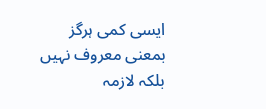ایسی کمی ہرگز بمعنی معروف نہیں بلکہ لازمہ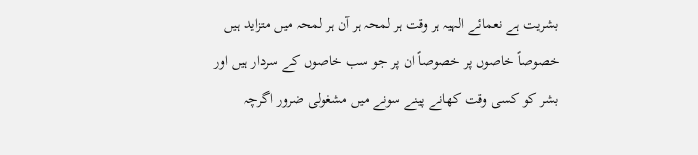بشریت ہے نعمائے الہیہ ہر وقت ہر لمحہ ہر آن ہر لمحہ میں متزاید ہیں خصوصاً خاصوں پر خصوصاً ان پر جو سب خاصوں کے سردار ہیں اور بشر کو کسی وقت کھانے پینے سونے میں مشغولی ضرور اگرچہ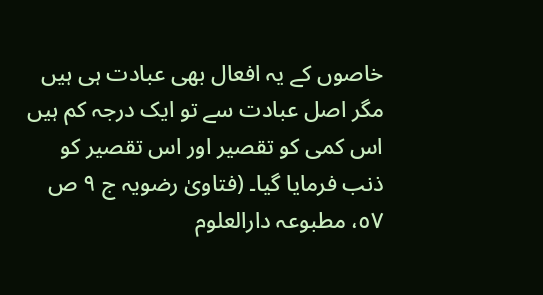خاصوں کے یہ افعال بھی عبادت ہی ہیں مگر اصل عبادت سے تو ایک درجہ کم ہیں اس کمی کو تقصیر اور اس تقصیر کو ذنب فرمایا گیا۔ (فتاویٰ رضویہ ج ٩ ص ٥٧، مطبوعہ دارالعلوم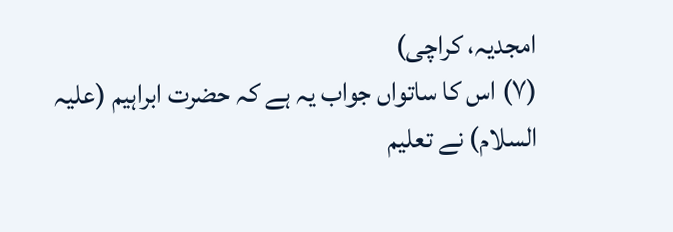امجدیہ، کراچی)
(٧) اس کا ساتواں جواب یہ ہے کہ حضرت ابراہیم (علیہ السلام) نے تعلیم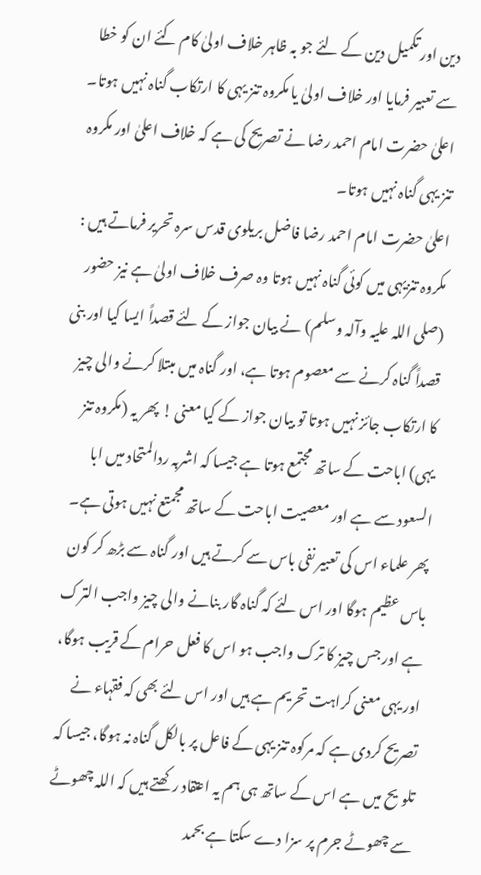دین اور تکمیل دین کے لئے جو بہ ظاہر خلاف اولیٰ کام کئے ان کو خطا سے تعبیر فرمایا اور خلاف اولیٰ یا مکروہ تنز یہی کا ارتکاب گناہ نہیں ہوتا۔ اعلیٰ حضرت امام احمد رضا نے تصریح کی ہے کہ خلاف اعلیٰ اور مکروہ تنز یہی گناہ نہیں ہوتا۔
اعلیٰ حضرت امام احمد رضا فاضل بریلوی قدس سرہ تحریر فرماتے ہیں :
مکروہ تنزیہی میں کوئی گناہ نہیں ہوتا وہ صرف خلاف اولیٰ ہے نیز حضور (صلی اللہ علیہ وآلہ وسلم) نے بیان جواز کے لئے قصداً ایسا کیا اور بنی قصداً گناہ کرنے سے معصوم ہوتا ہے، اور گناہ میں مبتلا کرنے والی چیز کا ارتکاب جائز نہیں ہوتا تو بیان جواز کے کیا معنی ! پھر یہ (مکروہ تنز یہی) اباحت کے ساتھ مجتمع ہوتا ہے جیسا کہ اشربہ ردالمتحاد میں ابا السعود سے ہے اور معصیت اباحت کے ساتھ مجمتع نہیں ہوتی ہے۔ پھر علماء اس کی تعبیر نفی باس سے کرتے ہیں اور گناہ سے بڑھ کر کون باس عظیم ہوگا اور اس لئے کہ گناہ گار بنانے والی چیز واجب الترک ہے اور جس چیز کا ترک واجب ہو اس کا فعل حرام کے قریب ہوگا، اور یہی معنی کراہت تحریم ہے ہیں اور اس لئے بھی کہ فقہاء نے تصریح کردی ہے کہ مرکوہ تنز یہی کے فاعل پر بالکل گناہ نہ ہوگا، جیسا کہ تلویح میں ہے اس کے ساتھ ہی ہم یہ اعتقاد رکھتے ہیں کہ اللہ چھوٹے سے چھوٹے جرم پر سزا دے سکتا ہے بحمد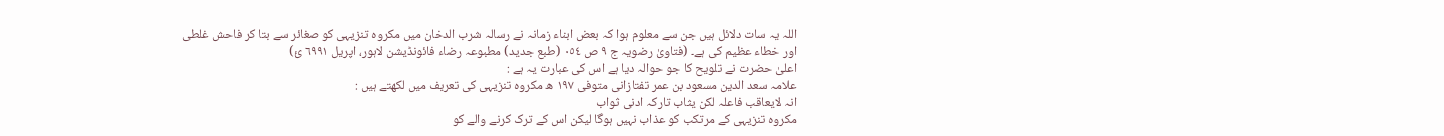اللہ یہ سات دلائل ہیں جن سے معلوم ہوا کہ بعض ابناء زمانہ نے رسالہ شرب الدخان میں مکروہ تنزیہی کو صغائر سے بتا کر فاحش غلطی اور خطاء عظیم کی ہے۔ (فتاویٰ رضویہ ج ٩ ص ٠٥٤ (طبع جدید) مطبوعہ رضاء فائونڈیشن لاہور، اپریل ٦٩٩١ ئ)
اعلیٰ حضرت نے تلویح کا جو حوالہ دیا ہے اس کی عبارت یہ ہے :
علامہ سعد الدین مسعود بن عمر تفتازانی متوفی ١٩٧ ھ مکروہ تنزیہی کی تعریف میں لکھتے ہیں :
انہ لایعاقب فاعلہ لکن یثاب تارکہ ادنی ثواب
مکروہ تنزیہی کے مرتکب کو عذاب نہیں ہوگا لیکن اس کے ترک کرنے والے کو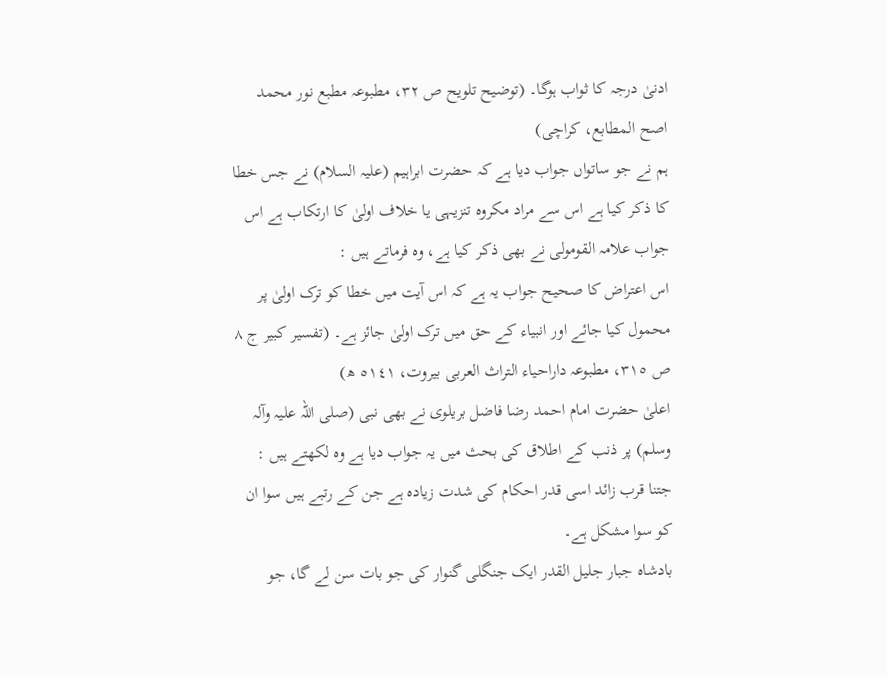ادنیٰ درجہ کا ثواب ہوگا۔ (توضیح تلویح ص ٣٢، مطبوعہ مطبع نور محمد اصح المطابع، کراچی)
ہم نے جو ساتواں جواب دیا ہے کہ حضرت ابراہیم (علیہ السلام) نے جس خطا کا ذکر کیا ہے اس سے مراد مکروہ تنزیہی یا خلاف اولیٰ کا ارتکاب ہے اس جواب علامہ القومولی نے بھی ذکر کیا ہے، وہ فرماتے ہیں :
اس اعتراض کا صحیح جواب یہ ہے کہ اس آیت میں خطا کو ترک اولیٰ پر محمول کیا جائے اور انبیاء کے حق میں ترک اولیٰ جائز ہے۔ (تفسیر کبیر ج ٨ ص ٣١٥، مطبوعہ داراحیاء التراث العربی بیروت، ٥١٤١ ھ)
اعلیٰ حضرت امام احمد رضا فاضل بریلوی نے بھی نبی (صلی اللہ علیہ وآلہ وسلم) پر ذنب کے اطلاق کی بحث میں یہ جواب دیا ہے وہ لکھتے ہیں :
جتنا قرب زائد اسی قدر احکام کی شدت زیادہ ہے جن کے رتبے ہیں سوا ان کو سوا مشکل ہے۔
بادشاہ جبار جلیل القدر ایک جنگلی گنوار کی جو بات سن لے گا، جو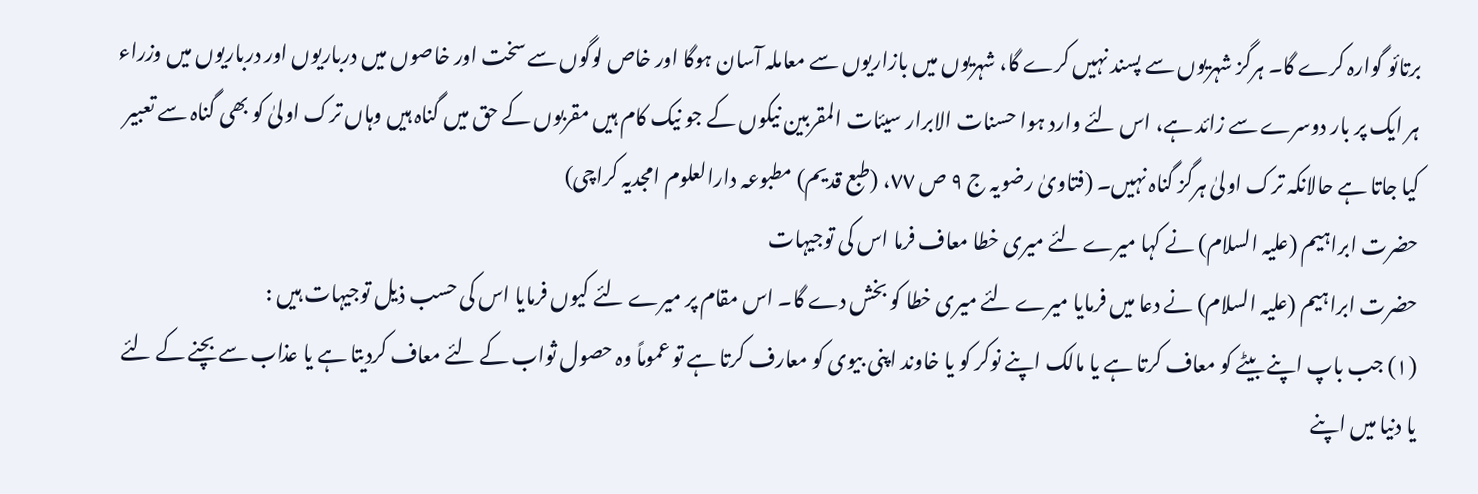برتائو گوارہ کرے گا۔ ہرگز شہریوں سے پسند نہیں کرے گا، شہریوں میں بازاریوں سے معاملہ آسان ہوگا اور خاص لوگوں سے سخت اور خاصوں میں درباریوں اور درباریوں میں وزراء ہر ایک پر بار دوسرے سے زائد ہے، اس لئے وارد ہوا حسنات الابرار سیئات المقربین نیکوں کے جو نیک کام ہیں مقربوں کے حق میں گناہ ہیں وہاں ترک اولیٰ کو بھی گناہ سے تعبیر کیا جاتا ہے حالانکہ ترک اولیٰ ہرگز گناہ نہیں۔ (فتاویٰ رضویہ ج ٩ ص ٧٧، (طبع قدیم) مطبوعہ دارالعلوم امجدیہ کراچی)
حضرت ابراہیم (علیہ السلام) نے کہا میرے لئے میری خطا معاف فرما اس کی توجیہات
حضرت ابراہیم (علیہ السلام) نے دعا میں فرمایا میرے لئے میری خطا کو بخش دے گا۔ اس مقام پر میرے لئے کیوں فرمایا اس کی حسب ذیل توجیہات ہیں :
(١) جب باپ اپنے بیٹے کو معاف کرتا ہے یا مالک اپنے نوکر کو یا خاوند اپنی بیوی کو معارف کرتا ہے تو عموماً وہ حصول ثواب کے لئے معاف کردیتا ہے یا عذاب سے بچنے کے لئے یا دنیا میں اپنے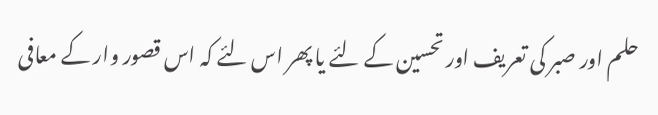حلم اور صبر کی تعریف اور تحسین کے لئے یا پھر اس لئے کہ اس قصور وار کے معافی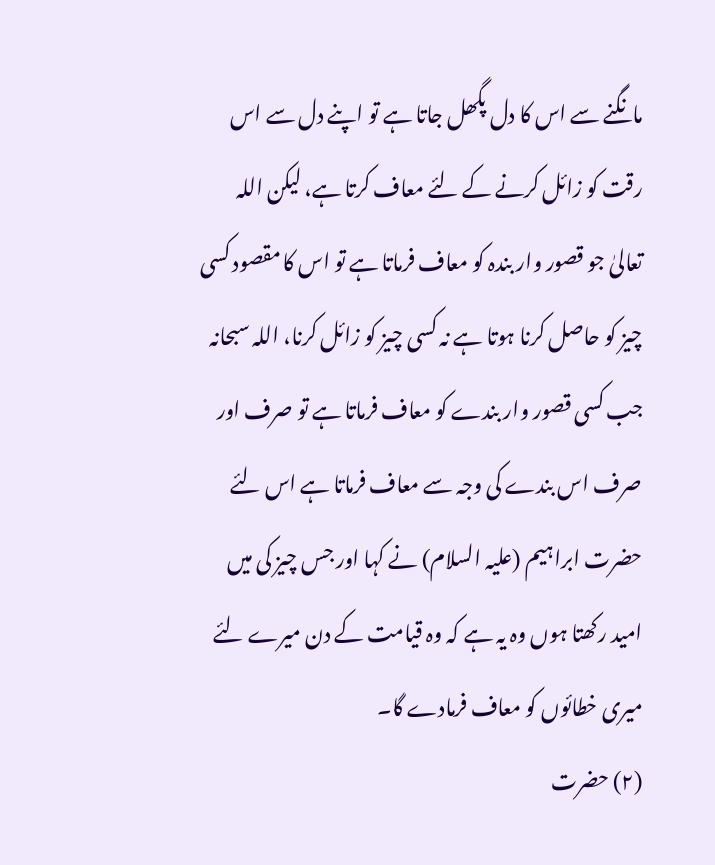مانگنے سے اس کا دل پگھل جاتا ہے تو اپنے دل سے اس رقت کو زائل کرنے کے لئے معاف کرتا ہے، لیکن اللہ تعالیٰ جو قصور وار بندہ کو معاف فرماتا ہے تو اس کا مقصود کسی چیز کو حاصل کرنا ہوتا ہے نہ کسی چیز کو زائل کرنا، اللہ سبحانہ جب کسی قصور وار بندے کو معاف فرماتا ہے تو صرف اور صرف اس بندے کی وجہ سے معاف فرماتا ہے اس لئے حضرت ابراہیم (علیہ السلام) نے کہا اور جس چیز کی میں امید رکھتا ہوں وہ یہ ہے کہ وہ قیامت کے دن میرے لئے میری خطائوں کو معاف فرمادے گا۔
(٢) حضرت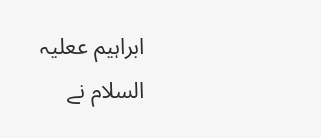ابراہیم ععلیہ السلام نے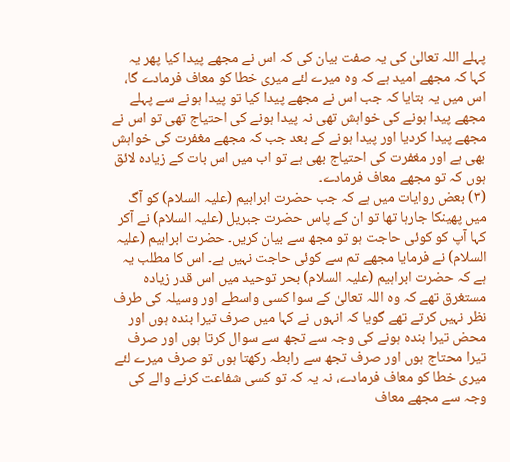پہلے اللہ تعالیٰ کی یہ صفت بیان کی کہ اس نے مجھے پیدا کیا پھر یہ کہا کہ مجھے امید ہے کہ وہ میرے لئے میری خطا کو معاف فرمادے گا، اس میں یہ بتایا کہ جب اس نے مجھے پیدا کیا تو پیدا ہونے سے پہلے مجھے پیدا ہونے کی خواہش تھی نہ پیدا ہونے کی احتیاج تھی تو اس نے مجھے پیدا کردیا اور پیدا ہونے کے بعد جب کہ مجھے مغفرت کی خواہش بھی ہے اور مغفرت کی احتیاج بھی ہے تو اب میں اس بات کے زیادہ لائق ہوں کہ تو مجھے معاف فرمادے۔
(٣) بعض روایات میں ہے کہ جب حضرت ابراہیم (علیہ السلام) کو آگ میں پھینکا جارہا تھا تو ان کے پاس حضرت جبریل (علیہ السلام) نے آکر کہا آپ کو کوئی حاجت ہو تو مجھ سے بیان کریں۔ حضرت ابراہیم (علیہ السلام) نے فرمایا مجھے تم سے کوئی حاجت نہیں ہے۔ اس کا مطلب یہ ہے کہ حضرت ابراہیم (علیہ السلام) بحر توحید میں اس قدر زیادہ مستغرق تھے کہ وہ اللہ تعالیٰ کے سوا کسی واسطے اور وسیلہ کی طرف نظر نہیں کرتے تھے گویا کہ انہوں نے کہا میں صرف تیرا بندہ ہوں اور محض تیرا بندہ ہونے کی وجہ سے تجھ سے سوال کرتا ہوں اور صرف تیرا محتاج ہوں اور صرف تجھ سے رابطہ رکھتا ہوں تو صرف میرے لئے میری خطا کو معاف فرمادے، نہ یہ کہ تو کسی شفاعت کرنے والے کی وجہ سے مجھے معاف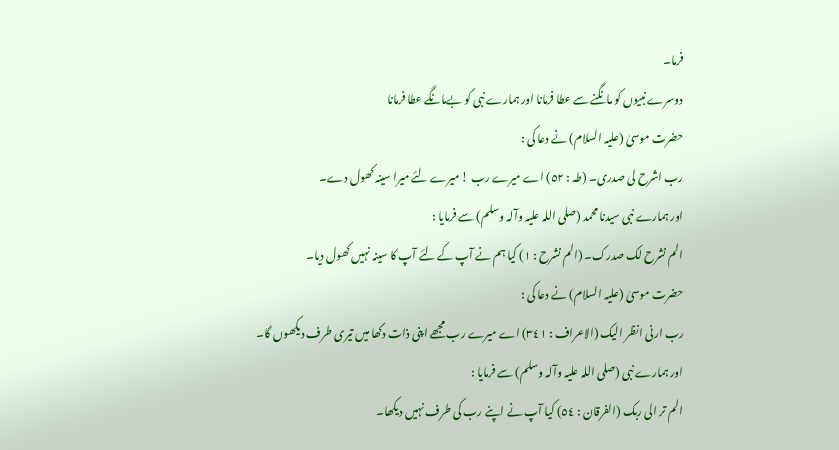فرما۔
دوسرے نبیوں کو مانگنے سے عطا فرمانا اور ہمارے نبی کو بےمانگے عطا فرمانا
حضرت موسیٰ (علیہ السلام) نے دعا کی :
رب اشرح لی صدری۔ (طہ : ٥٢) اے میرے رب ! میرے لئے میرا سینہ کھول دے۔
اور ہمارے نبی سیدنا محمد (صلی اللہ علیہ وآلہ وسلم) سے فرمایا :
الم نشرح لک صدرک۔ (الم نشرح : ١) کیا ہم نے آپ کے لئے آپ کا سینہ نہیں کھول دیا۔
حضرت موسیٰ (علیہ السلام) نے دعا کی :
رب ارنی انظر الیک (الاعراف : ٣٤١) اے میرے رب مجھے اپنی ذات دکھا میں تیری طرف دیکھوں گا۔
اور ہمارے نبی (صلی اللہ علیہ وآلہ وسلم) سے فرمایا :
الم تر الی ربک (الفرقان : ٥٤) کیا آپ نے اپنے رب کی طرف نہیں دیکھا۔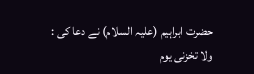حضرت ابراہیم (علیہ السلام) نے دعا کی :
ولا تخزنی یوم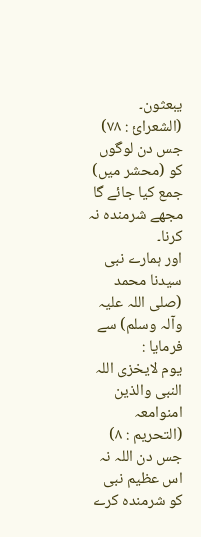یبعثون۔ (الشعرائ : ٧٨) جس دن لوگوں کو (محشر میں) جمع کیا جائے گا مجھے شرمندہ نہ کرنا۔
اور ہمارے نبی سیدنا محمد (صلی اللہ علیہ وآلہ وسلم) سے فرمایا :
یوم لایخزی اللہ النبی والذین امنوامعہ (التحریم : ٨) جس دن اللہ نہ اس عظیم نبی کو شرمندہ کرے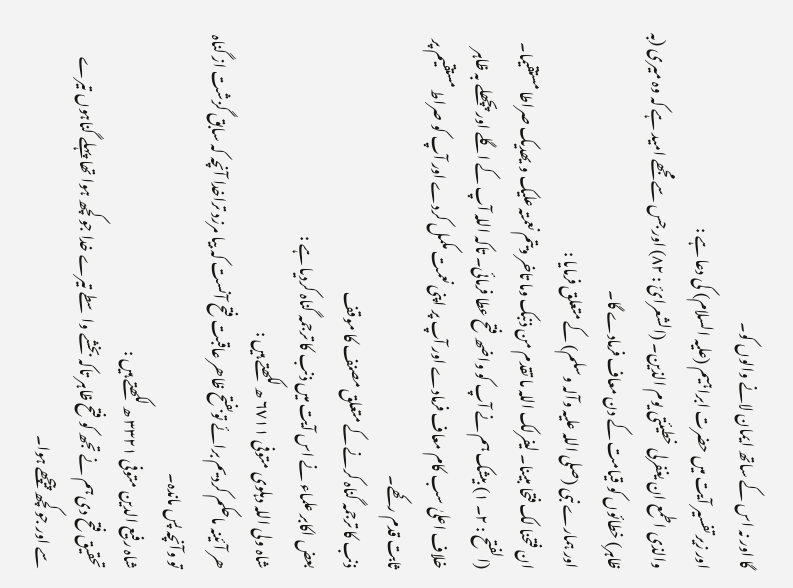گا اور نہ اس کے ساتھ ایمان لانے والوں کو۔
اور زیر تفسیر آیت میں حضرت ابراہیم (علیہ السلام) کی دعا ہے :
والذی اطمع ان یغفرلی خطیئتی یوم الذین۔ (الشعرائ : ۸۲) اور جس سے مجھے امید ہے کہ وہ میری (بہ ظاہر) خطائوں کو قیامت کے دن معاف فرمادے گا۔
اور ہمارے نبی (صلی اللہ علیہ وآلہ وسلم) کے متعلق فرمایا :
ان فتحنا لک فتحا مبینا۔ لیفرلک اللہ ما تقدم من ذنبک وما تاخر ویتم نعمتہ علیک و یھدیک صراطا مستقیما۔ (الفتح : ٢۔ ١) بیشک ہم نے آپ کو واضھ فتح عطا فرمائی۔ تاکہ اللہ آپ کے اگلے اور پچھلے بہ ظاہر خلاف اعلیٰ سب کام معاف فرمادے اور آپ پر اپنی نعمت مکمل کردے اور آپ کو صراط مستقیم پر ثابت قدم رکھے۔
ذنب کا ترجمہ گناہ کرنے کے متعلق مصنف کا موقف
بعض اکابر علماء نے اس آیت میں ذنب کا ترجمہ گناہ کردیا ہے :
شاہ ولی اللہ دہلوی متوفی ٦٧١١ ھ لکھتے ہیں :
ھر آئینہ ماحکم کردیم برائے توبفتح ظاھر عاقبت فتح آنست کہ بیا مرزد تراخدا آنچہ کہ سابق گزشت از گناہ تو وآنچہ پس ماندہ۔
شاہ رفیع الدین متوفی ٣٣٢١ ھ لکھتے ہیں :
تحقیق فتح دی ہم نے تجھ کو فتح ظاہر تاکہ بخشے واسطے تیرے خدا جو کچھ ہوا تھا پہلے گناہوں تیرے سے اور جو کچھ پیچھے ہوا۔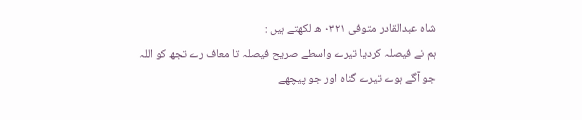شاہ عبدالقادر متوفی ٠٣٢١ ھ لکھتے ہیں :
ہم نے فیصلہ کردیا تیرے واسطے صریح فیصلہ تا معاف رے تجھ کو اللہ جو آگے ہوے تیرے گناہ اور جو پیچھے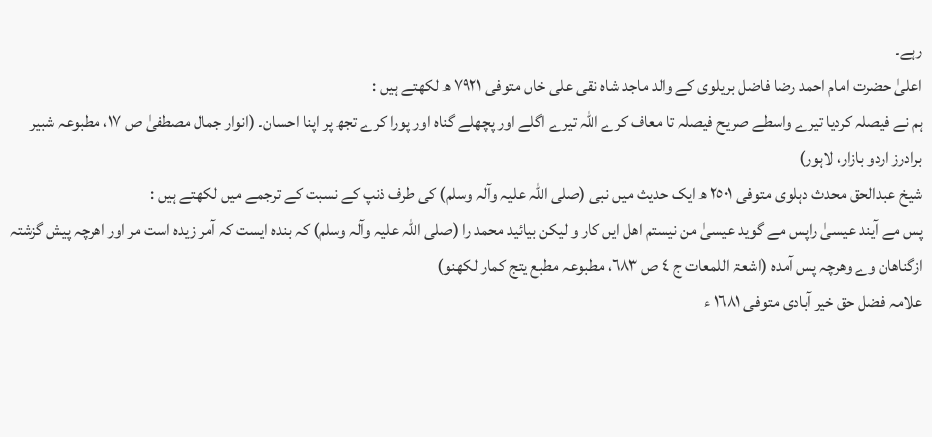رہے۔
اعلیٰ حضرت امام احمد رضا فاضل بریلوی کے والد ماجد شاہ نقی علی خاں متوفی ٧٩٢١ ھ لکھتے ہیں :
ہم نے فیصلہ کردیا تیرے واسطے صریح فیصلہ تا معاف کرے اللہ تیرے اگلے اور پچھلے گناہ اور پورا کرے تجھ پر اپنا احسان۔ (انوار جمال مصطفیٰ ص ١٧، مطبوعہ شبیر برادرز اردو بازار، لاہور)
شیخ عبدالحق محدث دہلوی متوفی ٢٥٠١ ھ ایک حدیث میں نبی (صلی اللہ علیہ وآلہ وسلم) کی طرف ذنپ کے نسبت کے ترجمے میں لکھتے ہیں :
پس مے آیند عیسیٰ راپس مے گوید عیسیٰ من نیستم اھل ایں کار و لیکن بیائید محمد را (صلی اللہ علیہ وآلہ وسلم) کہ بندہ ایست کہ آمر زیدہ است مر اور اھرچہ پیش گزشتہ ازگناھان وے وھرچہ پس آمدہ (اشعۃ اللمعات ج ٤ ص ٦٨٣، مطبوعہ مطبع یتج کمار لکھنو)
علامہ فضل حق خیر آبادی متوفی ١٦٨١ ء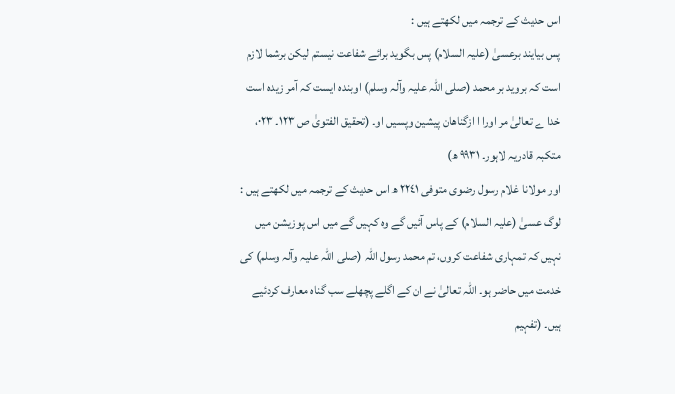اس حدیث کے ترجمہ میں لکھتے ہیں :
پس بیایند برعسیٰ (علیہ السلام) پس بگوید برائے شفاعت نیستم لیکن برشما لازم است کہ بروید بر محمد (صلی اللہ علیہ وآلہ وسلم) اوبندہ ایست کہ آمر زیدہ است خدا ے تعالیٰ مر اورا ا ازگناھان پیشین وپسیں او۔ (تحقیق الفتویٰ ص ١٢٣۔ ٠٢٣، متکبہ قادریہ لاہور۔ ٩٩٣١ ھ)
اور مولانا غلام رسول رضوی متوفی ٢٢٤١ ھ اس حدیث کے ترجمہ میں لکھتے ہیں :
لوگ عسیٰ (علیہ السلام) کے پاس آئیں گے وہ کہیں گے میں اس پوزیشن میں نہیں کہ تمہاری شفاعت کروں، تم محمد رسول اللہ (صلی اللہ علیہ وآلہ وسلم) کی خدمت میں حاضر ہو۔ اللہ تعالیٰ نے ان کے اگلے پچھلے سب گناہ معارف کردئیے ہیں۔ (تفہیم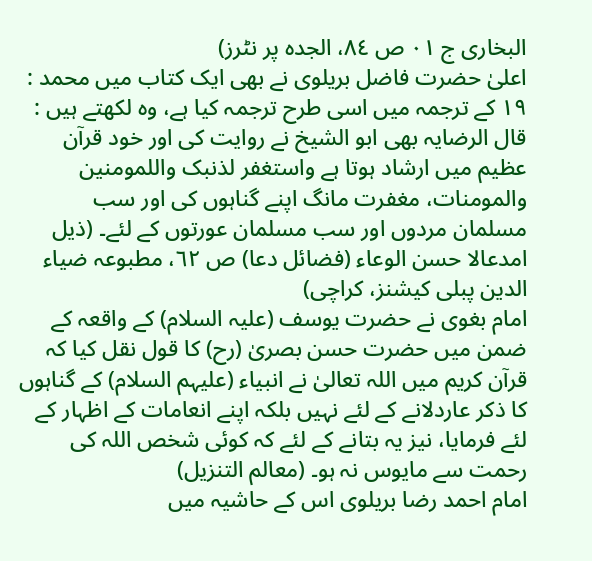البخاری ج ٠١ ص ٨٤، الجدہ پر نٹرز)
اعلیٰ حضرت فاضل بریلوی نے بھی ایک کتاب میں محمد : ١٩ کے ترجمہ میں اسی طرح ترجمہ کیا ہے، وہ لکھتے ہیں :
قال الرضایہ بھی ابو الشیخ نے روایت کی اور خود قرآن عظیم میں ارشاد ہوتا ہے واستغفر لذنبک واللمومنین والمومنات، مغفرت مانگ اپنے گناہوں کی اور سب مسلمان مردوں اور سب مسلمان عورتوں کے لئے۔ (ذیل امدعالا حسن الوعاء (فضائل دعا) ص ٦٢، مطبوعہ ضیاء الدین پبلی کیشنز، کراچی)
امام بغوی نے حضرت یوسف (علیہ السلام) کے واقعہ کے ضمن میں حضرت حسن بصریٰ (رح) کا قول نقل کیا کہ قرآن کریم میں اللہ تعالیٰ نے انبیاء (علیہم السلام) کے گناہوں کا ذکر عاردلانے کے لئے نہیں بلکہ اپنے انعامات کے اظہار کے لئے فرمایا، نیز یہ بتانے کے لئے کہ کوئی شخص اللہ کی رحمت سے مایوس نہ ہو۔ (معالم التنزیل)
امام احمد رضا بریلوی اس کے حاشیہ میں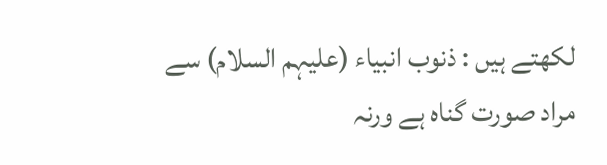لکھتے ہیں : ذنوب انبیاء (علیہم السلام) سے مراد صورت گناہ ہے ورنہ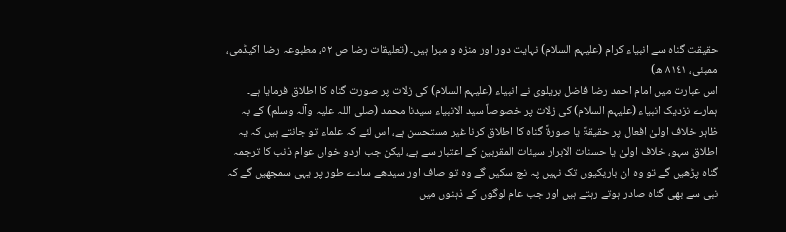حقیقت گناہ سے انبیاء کرام (علیہم السلام) نہایت دور اور منزہ و مبرا ہیں۔ (تعلیقات رضا ص ٥٢، مطبوعہ رضا اکیڈمی، ممبئی، ٨١٤١ ھ)
اس عبارت میں امام احمد رضا فاضل بریلوی نے انبیاء (علیہم السلام) کی زلات پر صورت گناہ کا اطلاق فرمایا ہے۔ ہمارے نزدیک انبیاء (علیہم السلام) کی زلات پر خصوصاً سید الانبیاء سیدنا محمد (صلی اللہ علیہ وآلہ وسلم) کے بہ ظاہر خلاف اولیٰ افعال پر حقیقۃً یا صورۃً گناہ کا اطلاق کرنا غیر مستحسن ہے، اس لئے کہ علماء تو جانتے ہیں کہ یہ اطلاق سہو، خلاف اولیٰ یا حسنات الابرار سیئات المقربین کے اعتبار سے ہے، لیکن جب اردو خواں عوام ذنب کا ترجمہ گناہ پڑھیں گے تو وہ ان باریکیوں تک نہیں پہ نچ سکیں گے وہ تو صاف اور سیدھے سادے طور پر یہی سمجھیں گے کہ نبی سے بھی گناہ صادر ہوتے رہتے ہیں اور جب عام لوگوں کے ذہنوں میں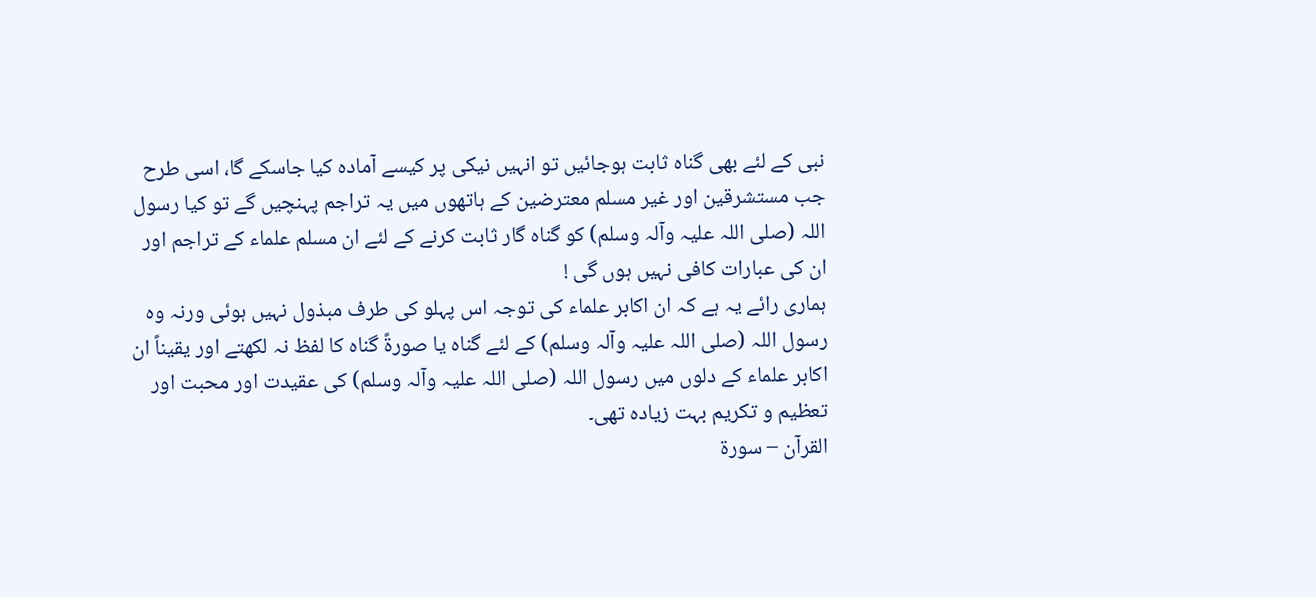نبی کے لئے بھی گناہ ثابت ہوجائیں تو انہیں نیکی پر کیسے آمادہ کیا جاسکے گا، اسی طرح جب مستشرقین اور غیر مسلم معترضین کے ہاتھوں میں یہ تراجم پہنچیں گے تو کیا رسول اللہ (صلی اللہ علیہ وآلہ وسلم) کو گناہ گار ثابت کرنے کے لئے ان مسلم علماء کے تراجم اور ان کی عبارات کافی نہیں ہوں گی !
ہماری رائے یہ ہے کہ ان اکابر علماء کی توجہ اس پہلو کی طرف مبذول نہیں ہوئی ورنہ وہ رسول اللہ (صلی اللہ علیہ وآلہ وسلم) کے لئے گناہ یا صورۃً گناہ کا لفظ نہ لکھتے اور یقیناً ان اکابر علماء کے دلوں میں رسول اللہ (صلی اللہ علیہ وآلہ وسلم) کی عقیدت اور محبت اور تعظیم و تکریم بہت زیادہ تھی۔
القرآن – سورۃ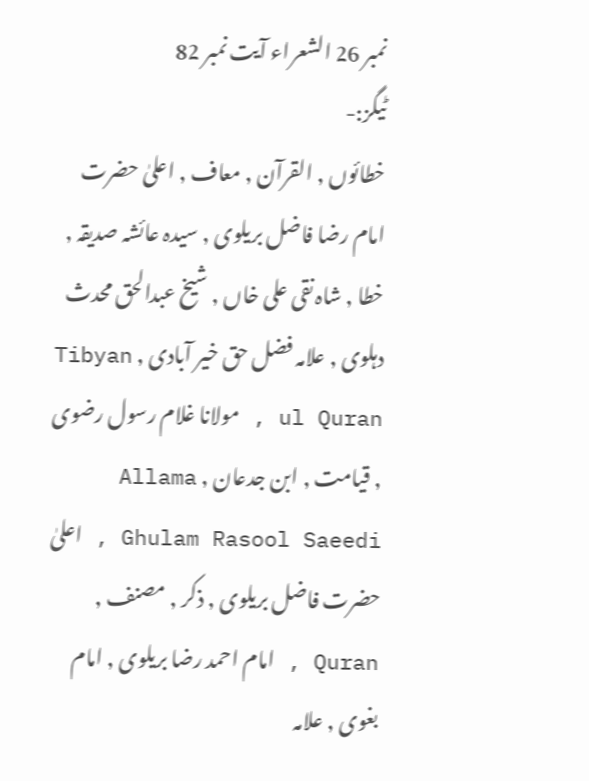نمبر 26 الشعراء آیت نمبر 82
ٹیگز:-
خطائوں , القرآن , معاف , اعلیٰ حضرت امام رضا فاضل بریلوی , سیدہ عائشہ صدیقہ , خطا , شاہ نقی علی خاں , شیخ عبدالحق محدث دہلوی , علامہ فضل حق خیر آبادی , Tibyan ul Quran , مولانا غلام رسول رضوی , قیامت , ابن جدعان , Allama Ghulam Rasool Saeedi , اعلیٰ حضرت فاضل بریلوی , ذکر , مصنف , Quran , امام احمد رضا بریلوی , امام بغوی , علامہ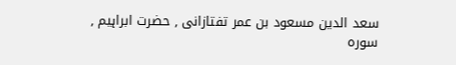سعد الدین مسعود بن عمر تفتازانی , حضرت ابراہیم , سورہ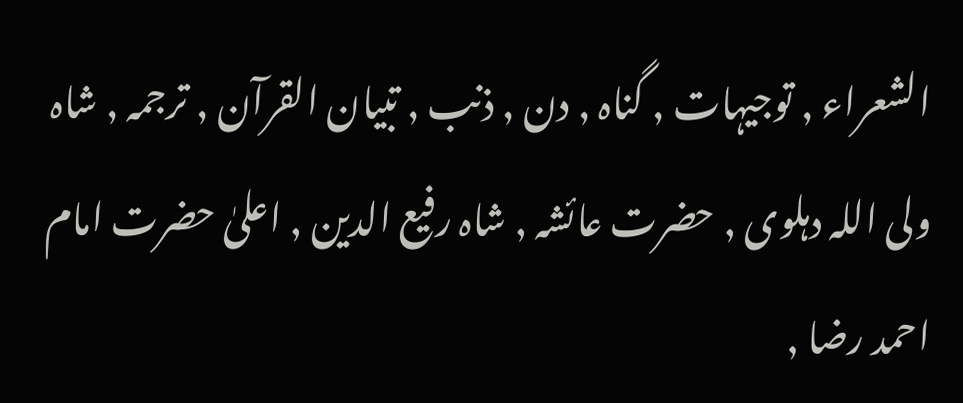الشعراء , توجیہات , گناہ , دن , ذنب , تبیان القرآن , ترجمہ , شاہ ولی اللہ دہلوی , حضرت عائشہ , شاہ رفیع الدین , اعلیٰ حضرت امام احمد رضا ,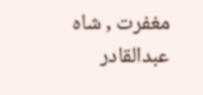مغفرت , شاہ عبدالقادر